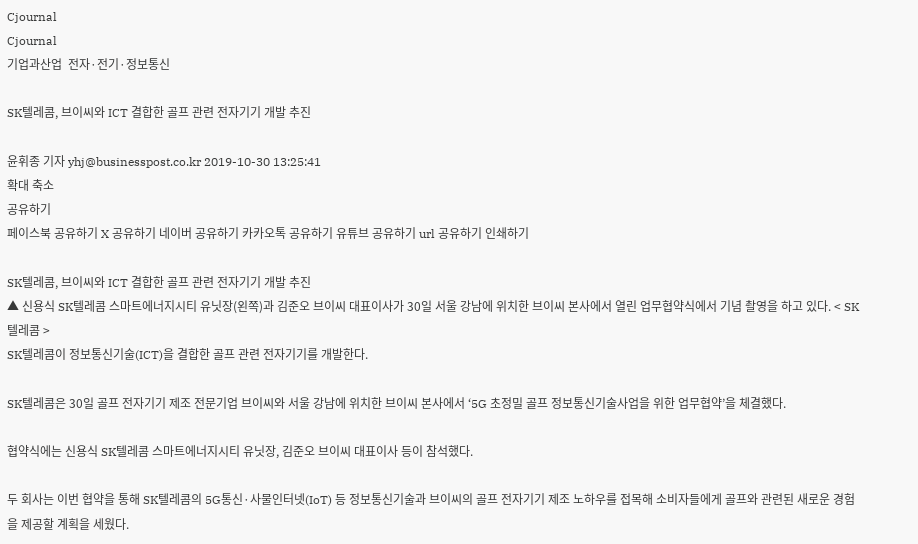Cjournal
Cjournal
기업과산업  전자·전기·정보통신

SK텔레콤, 브이씨와 ICT 결합한 골프 관련 전자기기 개발 추진

윤휘종 기자 yhj@businesspost.co.kr 2019-10-30 13:25:41
확대 축소
공유하기
페이스북 공유하기 X 공유하기 네이버 공유하기 카카오톡 공유하기 유튜브 공유하기 url 공유하기 인쇄하기

SK텔레콤, 브이씨와 ICT 결합한 골프 관련 전자기기 개발 추진
▲ 신용식 SK텔레콤 스마트에너지시티 유닛장(왼쪽)과 김준오 브이씨 대표이사가 30일 서울 강남에 위치한 브이씨 본사에서 열린 업무협약식에서 기념 촬영을 하고 있다. < SK텔레콤 >
SK텔레콤이 정보통신기술(ICT)을 결합한 골프 관련 전자기기를 개발한다.

SK텔레콤은 30일 골프 전자기기 제조 전문기업 브이씨와 서울 강남에 위치한 브이씨 본사에서 ‘5G 초정밀 골프 정보통신기술사업을 위한 업무협약’을 체결했다.

협약식에는 신용식 SK텔레콤 스마트에너지시티 유닛장, 김준오 브이씨 대표이사 등이 참석했다.

두 회사는 이번 협약을 통해 SK텔레콤의 5G통신·사물인터넷(IoT) 등 정보통신기술과 브이씨의 골프 전자기기 제조 노하우를 접목해 소비자들에게 골프와 관련된 새로운 경험을 제공할 계획을 세웠다.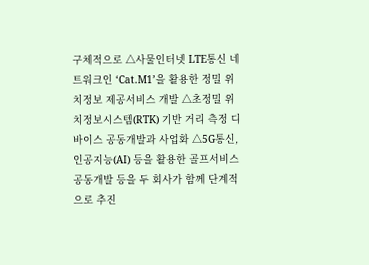구체적으로 △사물인터넷 LTE통신 네트워크인 ‘Cat.M1’을 활용한 정밀 위치정보 제공서비스 개발 △초정밀 위치정보시스템(RTK) 기반 거리 측정 디바이스 공동개발과 사업화 △5G통신, 인공지능(AI) 등을 활용한 골프서비스 공동개발 등을 두 회사가 함께 단계적으로 추진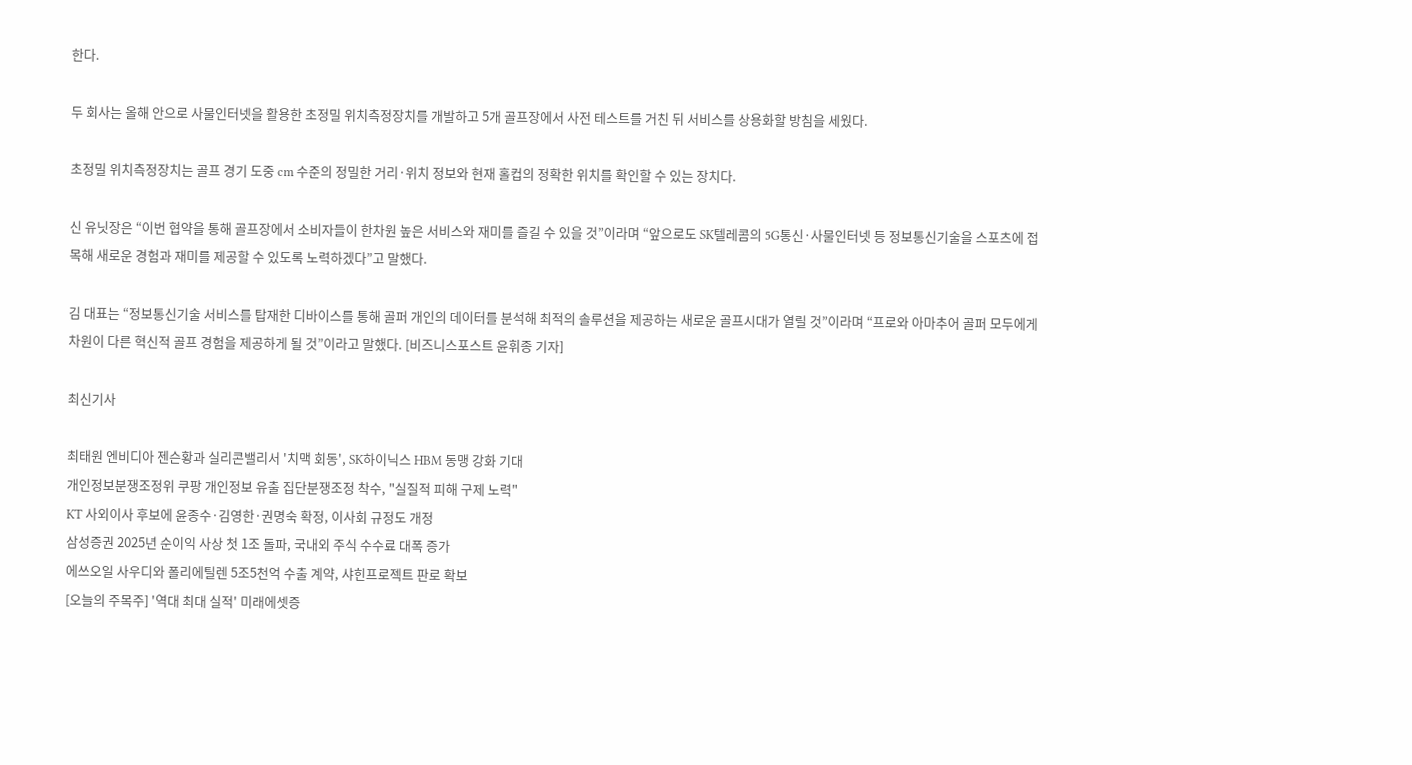한다.

두 회사는 올해 안으로 사물인터넷을 활용한 초정밀 위치측정장치를 개발하고 5개 골프장에서 사전 테스트를 거친 뒤 서비스를 상용화할 방침을 세웠다.

초정밀 위치측정장치는 골프 경기 도중 cm 수준의 정밀한 거리·위치 정보와 현재 홀컵의 정확한 위치를 확인할 수 있는 장치다.

신 유닛장은 “이번 협약을 통해 골프장에서 소비자들이 한차원 높은 서비스와 재미를 즐길 수 있을 것”이라며 “앞으로도 SK텔레콤의 5G통신·사물인터넷 등 정보통신기술을 스포츠에 접목해 새로운 경험과 재미를 제공할 수 있도록 노력하겠다”고 말했다.

김 대표는 “정보통신기술 서비스를 탑재한 디바이스를 통해 골퍼 개인의 데이터를 분석해 최적의 솔루션을 제공하는 새로운 골프시대가 열릴 것”이라며 “프로와 아마추어 골퍼 모두에게 차원이 다른 혁신적 골프 경험을 제공하게 될 것”이라고 말했다. [비즈니스포스트 윤휘종 기자]

최신기사

최태원 엔비디아 젠슨황과 실리콘밸리서 '치맥 회동', SK하이닉스 HBM 동맹 강화 기대
개인정보분쟁조정위 쿠팡 개인정보 유출 집단분쟁조정 착수, "실질적 피해 구제 노력"
KT 사외이사 후보에 윤종수·김영한·권명숙 확정, 이사회 규정도 개정
삼성증권 2025년 순이익 사상 첫 1조 돌파, 국내외 주식 수수료 대폭 증가
에쓰오일 사우디와 폴리에틸렌 5조5천억 수출 계약, 샤힌프로젝트 판로 확보
[오늘의 주목주] '역대 최대 실적' 미래에셋증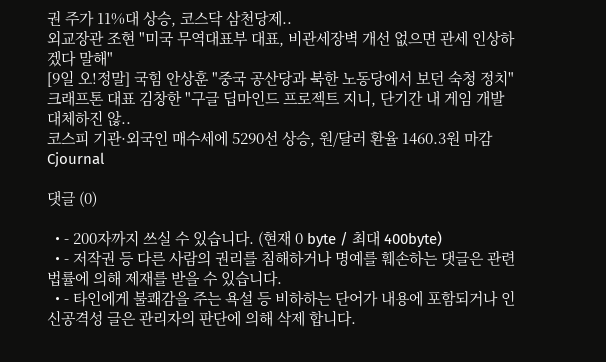권 주가 11%대 상승, 코스닥 삼천당제..
외교장관 조현 "미국 무역대표부 대표, 비관세장벽 개선 없으면 관세 인상하겠다 말해"
[9일 오!정말] 국힘 안상훈 "중국 공산당과 북한 노동당에서 보던 숙청 정치"
크래프톤 대표 김창한 "구글 딥마인드 프로젝트 지니, 단기간 내 게임 개발 대체하진 않..
코스피 기관·외국인 매수세에 5290선 상승, 원/달러 환율 1460.3원 마감
Cjournal

댓글 (0)

  • - 200자까지 쓰실 수 있습니다. (현재 0 byte / 최대 400byte)
  • - 저작권 등 다른 사람의 권리를 침해하거나 명예를 훼손하는 댓글은 관련 법률에 의해 제재를 받을 수 있습니다.
  • - 타인에게 불쾌감을 주는 욕설 등 비하하는 단어가 내용에 포함되거나 인신공격성 글은 관리자의 판단에 의해 삭제 합니다.